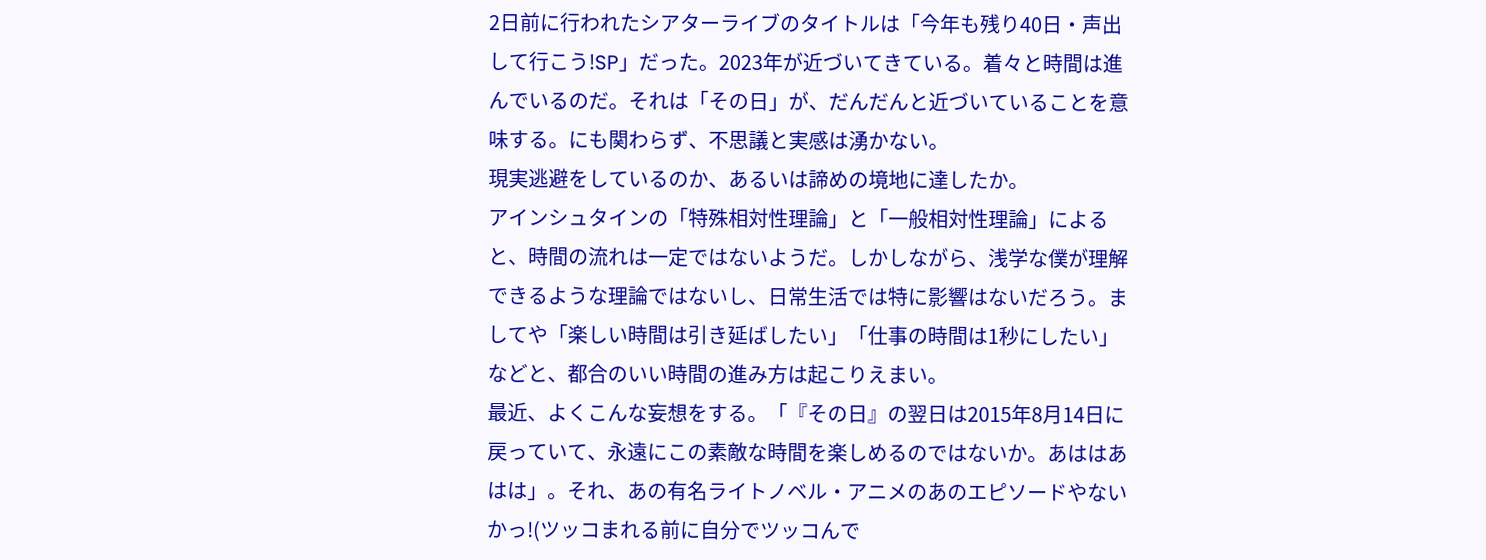2日前に行われたシアターライブのタイトルは「今年も残り40日・声出して行こう!SP」だった。2023年が近づいてきている。着々と時間は進んでいるのだ。それは「その日」が、だんだんと近づいていることを意味する。にも関わらず、不思議と実感は湧かない。
現実逃避をしているのか、あるいは諦めの境地に達したか。
アインシュタインの「特殊相対性理論」と「一般相対性理論」によると、時間の流れは一定ではないようだ。しかしながら、浅学な僕が理解できるような理論ではないし、日常生活では特に影響はないだろう。ましてや「楽しい時間は引き延ばしたい」「仕事の時間は1秒にしたい」などと、都合のいい時間の進み方は起こりえまい。
最近、よくこんな妄想をする。「『その日』の翌日は2015年8月14日に戻っていて、永遠にこの素敵な時間を楽しめるのではないか。あははあはは」。それ、あの有名ライトノベル・アニメのあのエピソードやないかっ!(ツッコまれる前に自分でツッコんで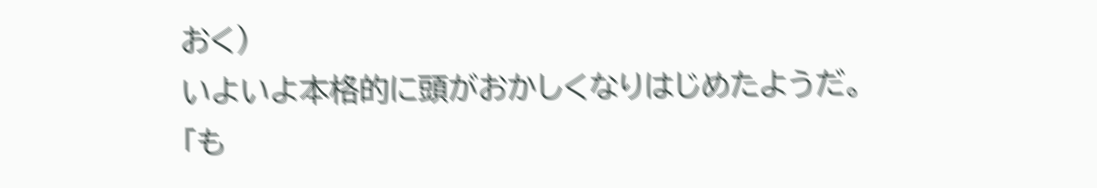おく)
いよいよ本格的に頭がおかしくなりはじめたようだ。
「も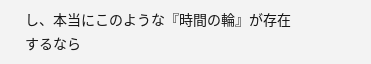し、本当にこのような『時間の輪』が存在するなら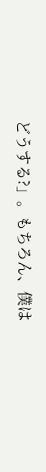どうする?」。もちろん、僕は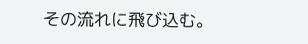その流れに飛び込む。